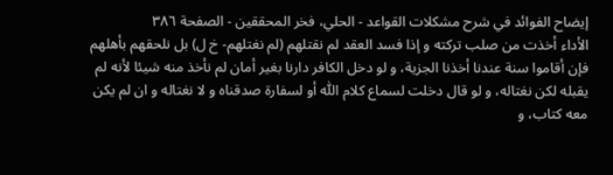إيضاح الفوائد في شرح مشكلات القواعد - الحلي، فخر المحققين - الصفحة ٣٨٦
الأداء أخذت من صلب تركته و إذا فسد العقد لم نقتلهم (لم نغتلهم- خ ل) بل نلحقهم بأهلهم فإن أقاموا سنة عندنا أخذنا الجزية، و لو دخل الكافر دارنا بغير أمان لم نأخذ منه شيئا لأنه لم يقبله لكن نغتاله، و لو قال دخلت لسماع كلام اللّٰه أو لسفارة صدقناه و لا نغتاله و ان لم يكن معه كتاب، و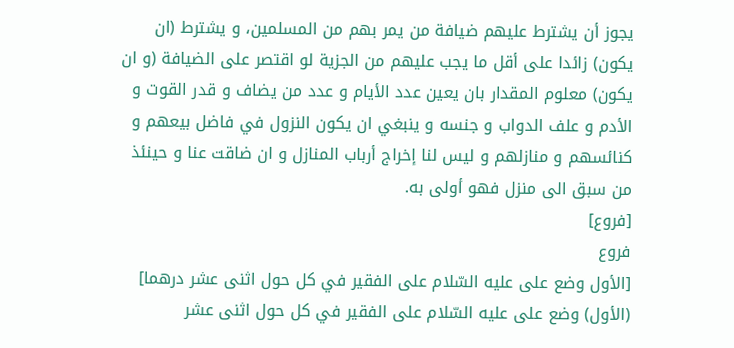يجوز أن يشترط عليهم ضيافة من يمر بهم من المسلمين، و يشترط (ان يكون) زائدا على أقل ما يجب عليهم من الجزية لو اقتصر على الضيافة (و ان يكون) معلوم المقدار بان يعين عدد الأيام و عدد من يضاف و قدر القوت و الأدم و علف الدواب و جنسه و ينبغي ان يكون النزول في فاضل بيعهم و كنائسهم و منازلهم و ليس لنا إخراج أرباب المنازل و ان ضاقت عنا و حينئذ من سبق الى منزل فهو أولى به.
[فروع]
فروع
[الأول وضع على عليه السّلام على الفقير في كل حول اثنى عشر درهما]
(الأول) وضع على عليه السّلام على الفقير في كل حول اثنى عشر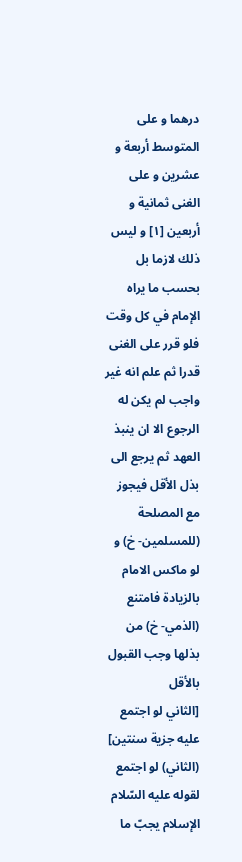درهما و على المتوسط أربعة و عشرين و على الغنى ثمانية و أربعين [١] و ليس ذلك لازما بل بحسب ما يراه الإمام في كل وقت فلو قرر على الغنى قدرا ثم علم انه غير واجب لم يكن له الرجوع الا ان ينبذ العهد ثم يرجع الى بذل الأقل فيجوز مع المصلحة (للمسلمين- خ) و لو ماكس الامام بالزيادة فامتنع (الذمي- خ) من بذلها وجب القبول بالأقل
[الثاني لو اجتمع عليه جزية سنتين]
(الثاني) لو اجتمع
لقوله عليه السّلام الإسلام يجبّ ما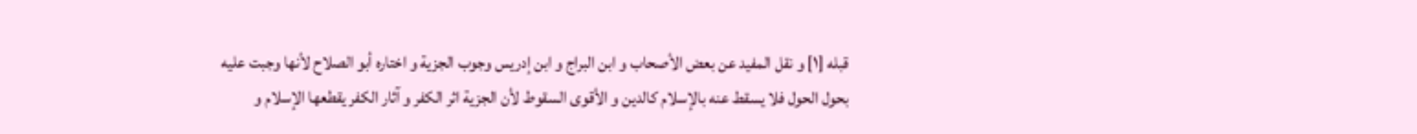قبله [١] و نقل المفيد عن بعض الأصحاب و ابن البراج و ابن إدريس وجوب الجزية و اختاره أبو الصلاح لأنها وجبت عليه بحول الحول فلا يسقط عنه بالإسلام كالدين و الأقوى السقوط لأن الجزية اثر الكفر و آثار الكفر يقطعها الإسلام و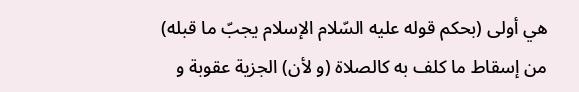هي أولى (بحكم قوله عليه السّلام الإسلام يجبّ ما قبله) من إسقاط ما كلف به كالصلاة (و لأن) الجزية عقوبة و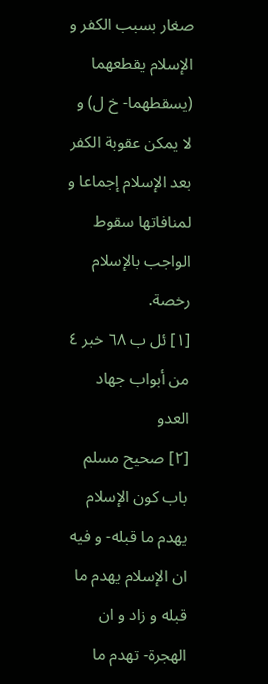صغار بسبب الكفر و الإسلام يقطعهما (يسقطهما- خ ل) و لا يمكن عقوبة الكفر بعد الإسلام إجماعا و لمنافاتها سقوط الواجب بالإسلام رخصة.
[١] ئل ب ٦٨ خبر ٤ من أبواب جهاد العدو
[٢] صحيح مسلم باب كون الإسلام يهدم ما قبله- و فيه ان الإسلام يهدم ما قبله و زاد و ان الهجرة- تهدم ما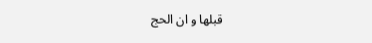قبلها و ان الحج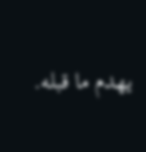يهدم ما قبله.